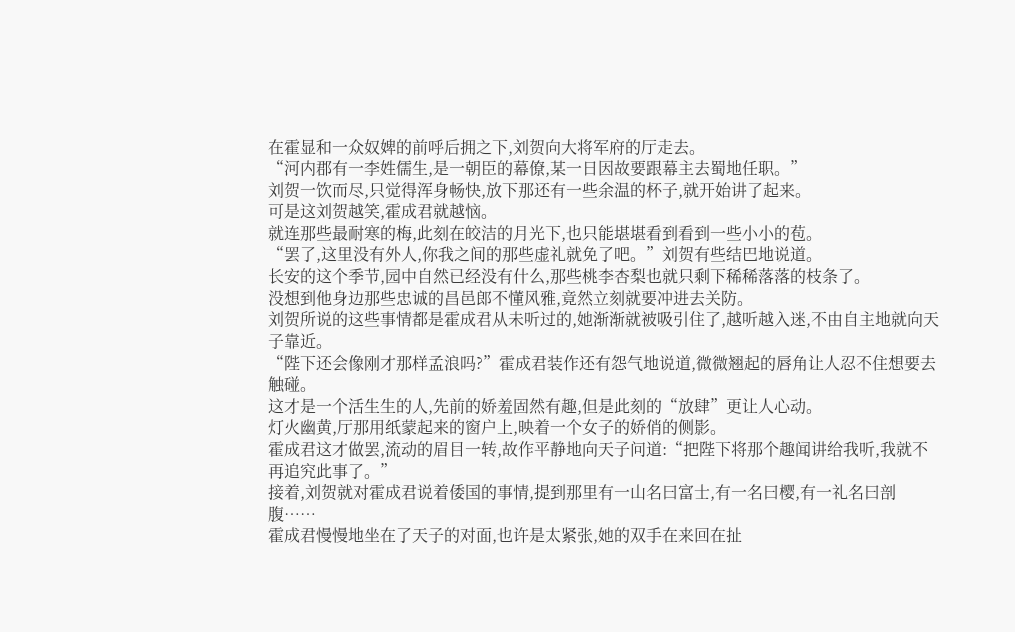在霍显和一众奴婢的前呼后拥之下,刘贺向大将军府的厅走去。
“河内郡有一李姓儒生,是一朝臣的幕僚,某一日因故要跟幕主去蜀地任职。”
刘贺一饮而尽,只觉得浑身畅快,放下那还有一些余温的杯子,就开始讲了起来。
可是这刘贺越笑,霍成君就越恼。
就连那些最耐寒的梅,此刻在皎洁的月光下,也只能堪堪看到看到一些小小的苞。
“罢了,这里没有外人,你我之间的那些虚礼就免了吧。”刘贺有些结巴地说道。
长安的这个季节,园中自然已经没有什么,那些桃李杏梨也就只剩下稀稀落落的枝条了。
没想到他身边那些忠诚的昌邑郎不懂风雅,竟然立刻就要冲进去关防。
刘贺所说的这些事情都是霍成君从未听过的,她渐渐就被吸引住了,越听越入迷,不由自主地就向天子靠近。
“陛下还会像刚才那样孟浪吗?”霍成君装作还有怨气地说道,微微翘起的唇角让人忍不住想要去触碰。
这才是一个活生生的人,先前的娇羞固然有趣,但是此刻的“放肆”更让人心动。
灯火幽黄,厅那用纸蒙起来的窗户上,映着一个女子的娇俏的侧影。
霍成君这才做罢,流动的眉目一转,故作平静地向天子问道:“把陛下将那个趣闻讲给我听,我就不再追究此事了。”
接着,刘贺就对霍成君说着倭国的事情,提到那里有一山名曰富士,有一名曰樱,有一礼名曰剖腹……
霍成君慢慢地坐在了天子的对面,也许是太紧张,她的双手在来回在扯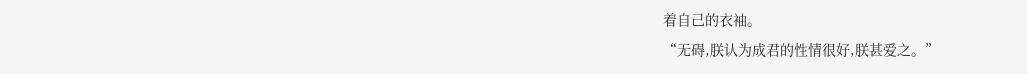着自己的衣袖。
“无碍,朕认为成君的性情很好,朕甚爱之。”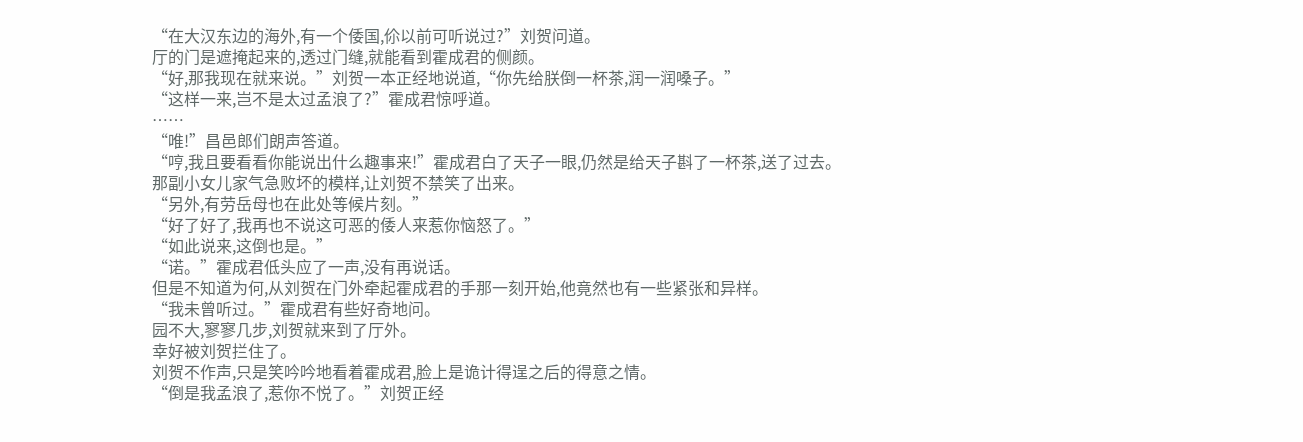“在大汉东边的海外,有一个倭国,伱以前可听说过?”刘贺问道。
厅的门是遮掩起来的,透过门缝,就能看到霍成君的侧颜。
“好,那我现在就来说。”刘贺一本正经地说道,“你先给朕倒一杯茶,润一润嗓子。”
“这样一来,岂不是太过孟浪了?”霍成君惊呼道。
……
“唯!”昌邑郎们朗声答道。
“哼,我且要看看你能说出什么趣事来!”霍成君白了天子一眼,仍然是给天子斟了一杯茶,送了过去。
那副小女儿家气急败坏的模样,让刘贺不禁笑了出来。
“另外,有劳岳母也在此处等候片刻。”
“好了好了,我再也不说这可恶的倭人来惹你恼怒了。”
“如此说来,这倒也是。”
“诺。”霍成君低头应了一声,没有再说话。
但是不知道为何,从刘贺在门外牵起霍成君的手那一刻开始,他竟然也有一些紧张和异样。
“我未曾听过。”霍成君有些好奇地问。
园不大,寥寥几步,刘贺就来到了厅外。
幸好被刘贺拦住了。
刘贺不作声,只是笑吟吟地看着霍成君,脸上是诡计得逞之后的得意之情。
“倒是我孟浪了,惹你不悦了。”刘贺正经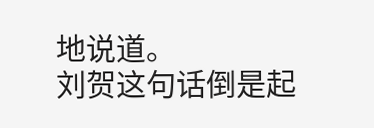地说道。
刘贺这句话倒是起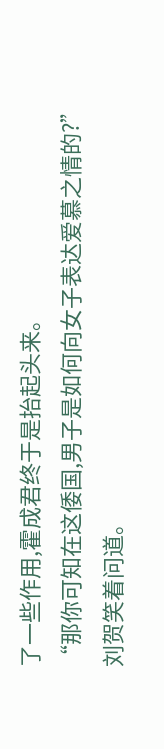了一些作用,霍成君终于是抬起头来。
“那你可知在这倭国,男子是如何向女子表达爱慕之情的?”刘贺笑着问道。